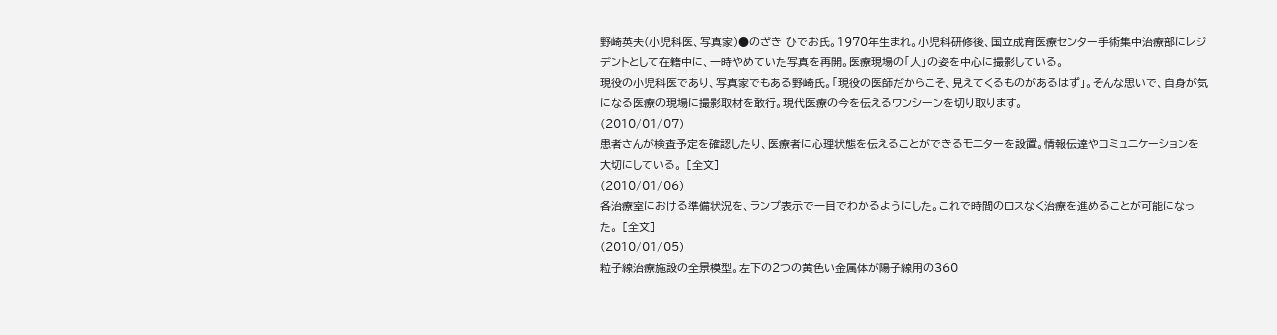野崎英夫(小児科医、写真家)●のざき ひでお氏。1970年生まれ。小児科研修後、国立成育医療センター手術集中治療部にレジデントとして在籍中に、一時やめていた写真を再開。医療現場の「人」の姿を中心に撮影している。
現役の小児科医であり、写真家でもある野崎氏。「現役の医師だからこそ、見えてくるものがあるはず」。そんな思いで、自身が気になる医療の現場に撮影取材を敢行。現代医療の今を伝えるワンシーンを切り取ります。
(2010/01/07)
患者さんが検査予定を確認したり、医療者に心理状態を伝えることができるモニターを設置。情報伝達やコミュニケーションを大切にしている。 [全文]
(2010/01/06)
各治療室における準備状況を、ランプ表示で一目でわかるようにした。これで時間のロスなく治療を進めることが可能になった。 [全文]
(2010/01/05)
粒子線治療施設の全景模型。左下の2つの黄色い金属体が陽子線用の360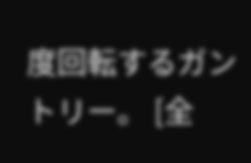度回転するガントリー。 [全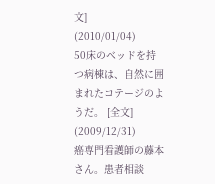文]
(2010/01/04)
50床のベッドを持つ病棟は、自然に囲まれたコテージのようだ。 [全文]
(2009/12/31)
癌専門看護師の藤本さん。患者相談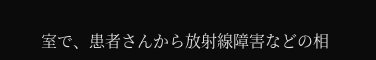室で、患者さんから放射線障害などの相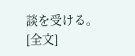談を受ける。 [全文]